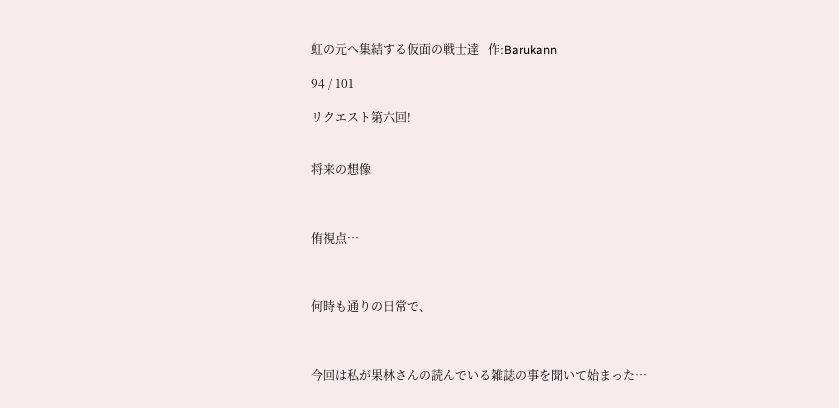虹の元へ集結する仮面の戦士達   作:Barukann

94 / 101

リクエスト第六回!


将来の想像



侑視点…



何時も通りの日常で、



今回は私が果林さんの読んでいる雑誌の事を聞いて始まった…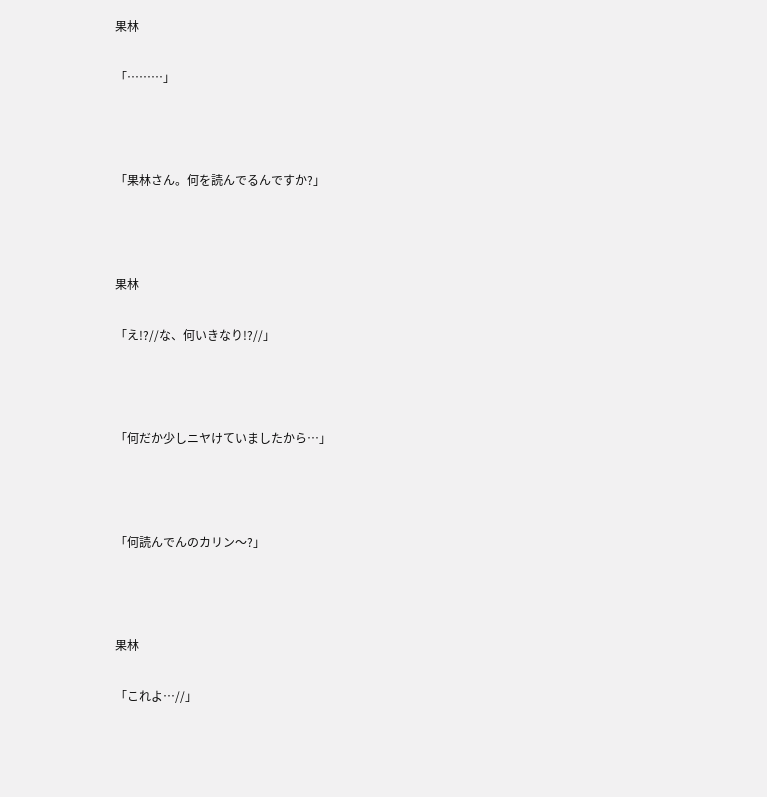果林

「………」



「果林さん。何を読んでるんですか?」



果林

「え!?//な、何いきなり!?//」



「何だか少しニヤけていましたから…」



「何読んでんのカリン〜?」



果林

「これよ…//」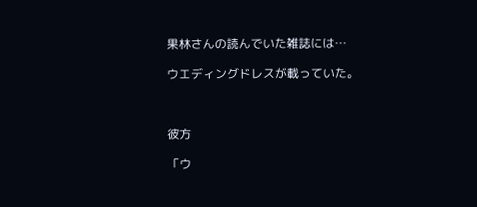果林さんの読んでいた雑誌には…

ウエディングドレスが載っていた。



彼方

「ウ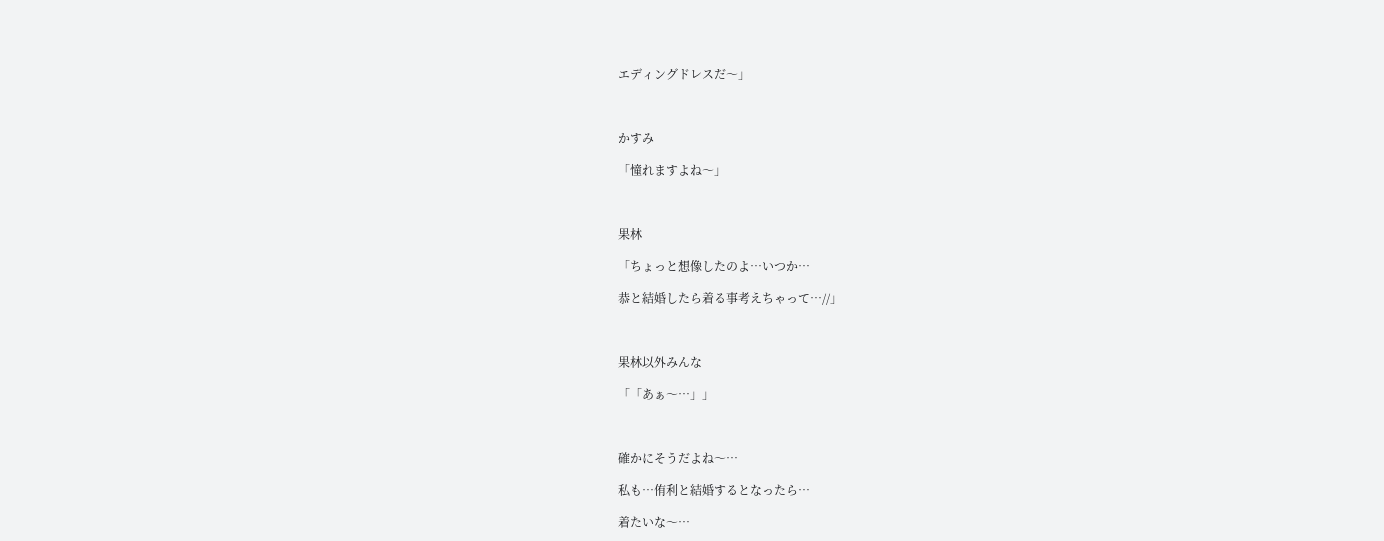エディングドレスだ〜」



かすみ

「憧れますよね〜」



果林

「ちょっと想像したのよ…いつか…

恭と結婚したら着る事考えちゃって…//」



果林以外みんな

「「あぁ〜…」」



確かにそうだよね〜…

私も…侑利と結婚するとなったら…

着たいな〜…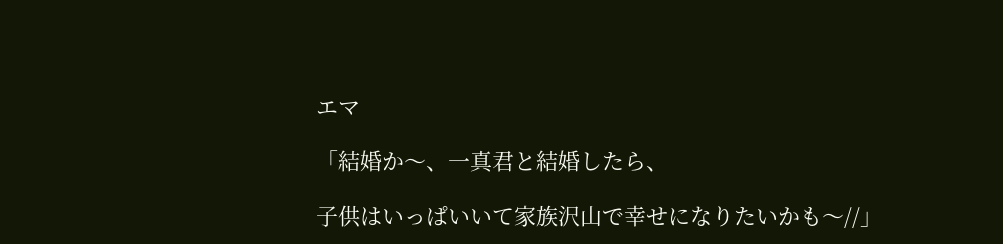エマ

「結婚か〜、一真君と結婚したら、

子供はいっぱいいて家族沢山で幸せになりたいかも〜//」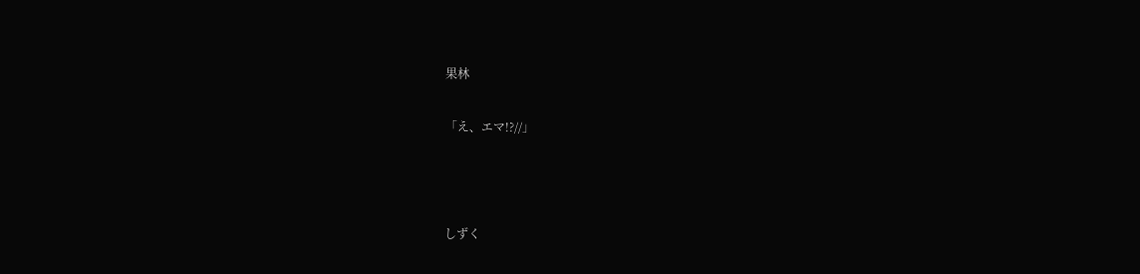果林

「え、エマ!?//」



しずく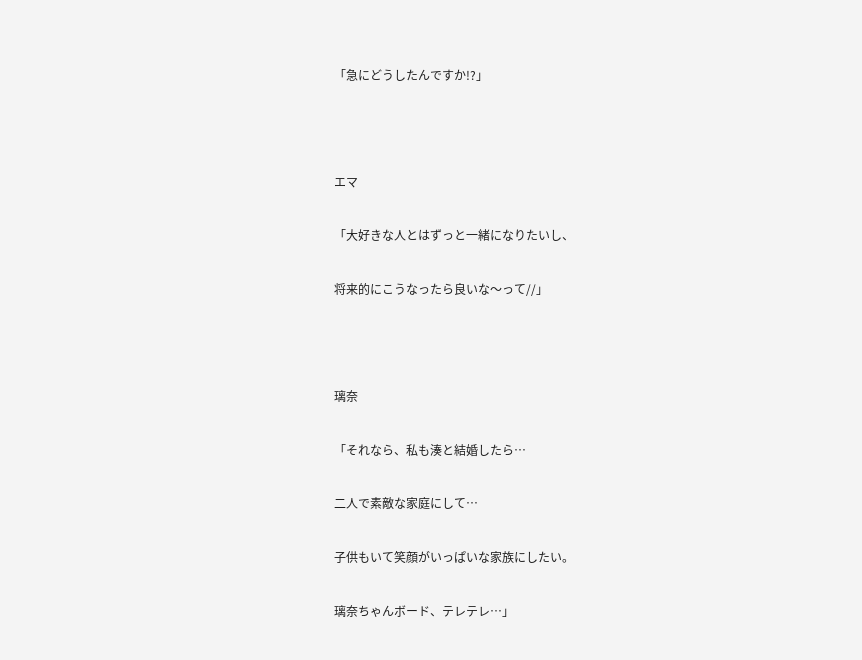「急にどうしたんですか!?」



エマ

「大好きな人とはずっと一緒になりたいし、

将来的にこうなったら良いな〜って//」



璃奈

「それなら、私も湊と結婚したら…

二人で素敵な家庭にして…

子供もいて笑顔がいっぱいな家族にしたい。

璃奈ちゃんボード、テレテレ…」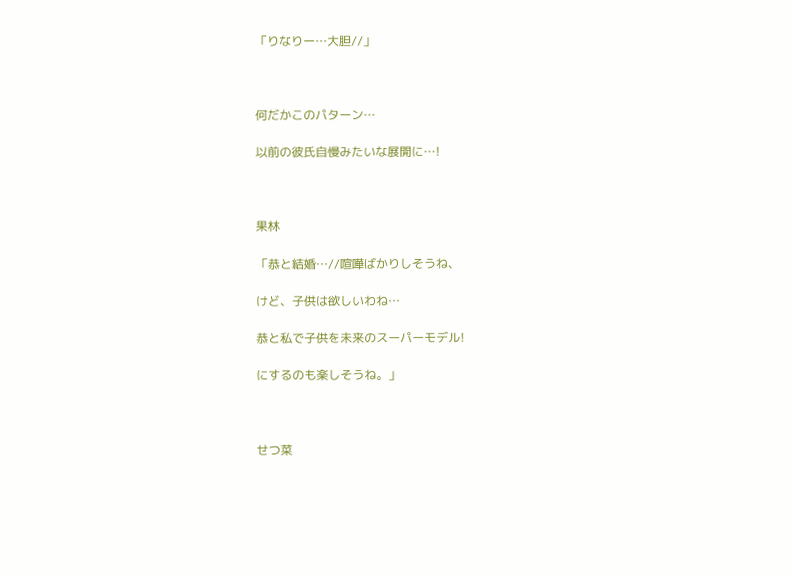「りなりー…大胆//」



何だかこのパターン…

以前の彼氏自慢みたいな展開に…!



果林

「恭と結婚…//喧嘩ばかりしそうね、

けど、子供は欲しいわね…

恭と私で子供を未来のスーパーモデル!

にするのも楽しそうね。」



せつ菜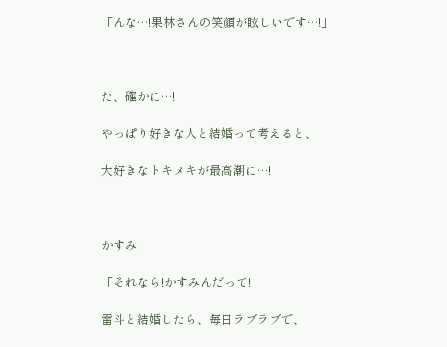「んな…!果林さんの笑顔が眩しいです…!」



た、確かに…!

やっぱり好きな人と結婚って考えると、

大好きなトキメキが最高潮に…!



かすみ

「それなら!かすみんだって!

雷斗と結婚したら、毎日ラブラブで、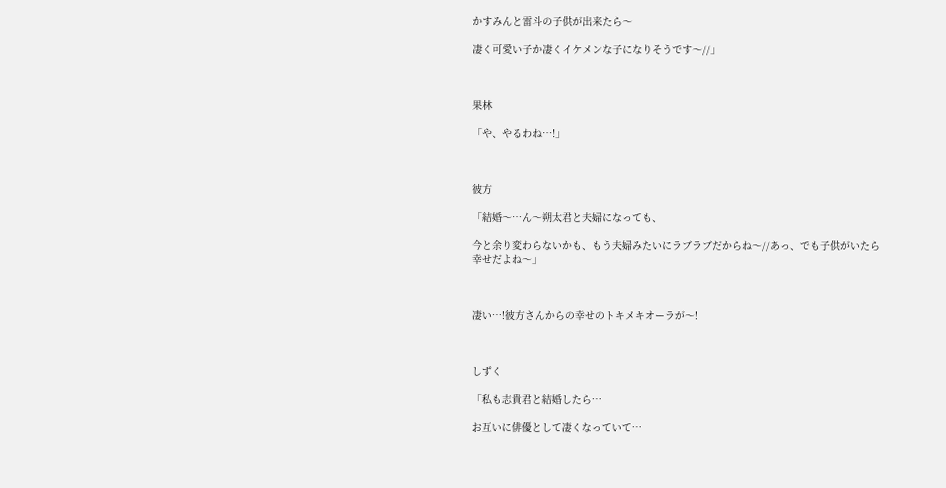かすみんと雷斗の子供が出来たら〜

凄く可愛い子か凄くイケメンな子になりそうです〜//」



果林

「や、やるわね…!」



彼方

「結婚〜…ん〜朔太君と夫婦になっても、

今と余り変わらないかも、もう夫婦みたいにラブラブだからね〜//あっ、でも子供がいたら幸せだよね〜」



凄い…!彼方さんからの幸せのトキメキオーラが〜!



しずく

「私も志貴君と結婚したら…

お互いに俳優として凄くなっていて…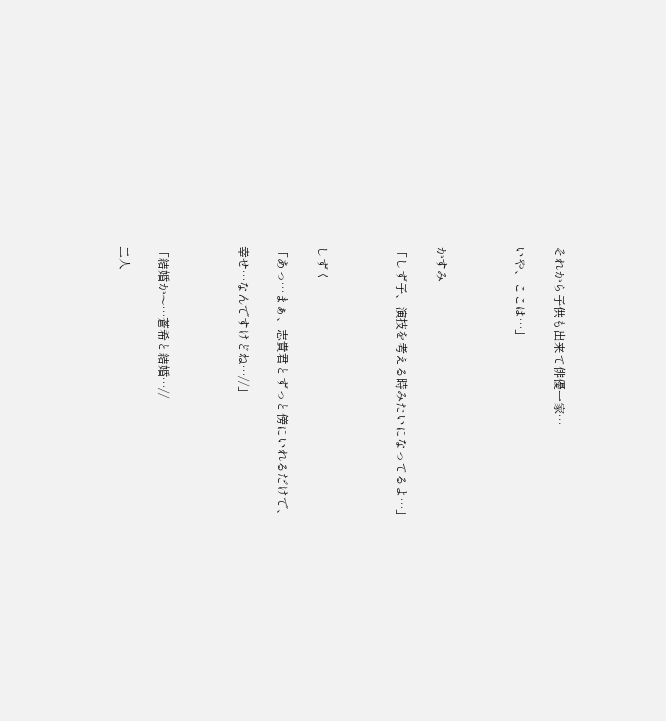それから子供も出来て俳優一家…

いや、ここは…」



かすみ

「しず子、演技を考える時みたいになってるよ…」



しずく

「あっ…まぁ、志貴君とずっと傍にいれるだけで、

幸せ…なんですけどね…//」



「結婚か〜…蒼希と結婚…//

二人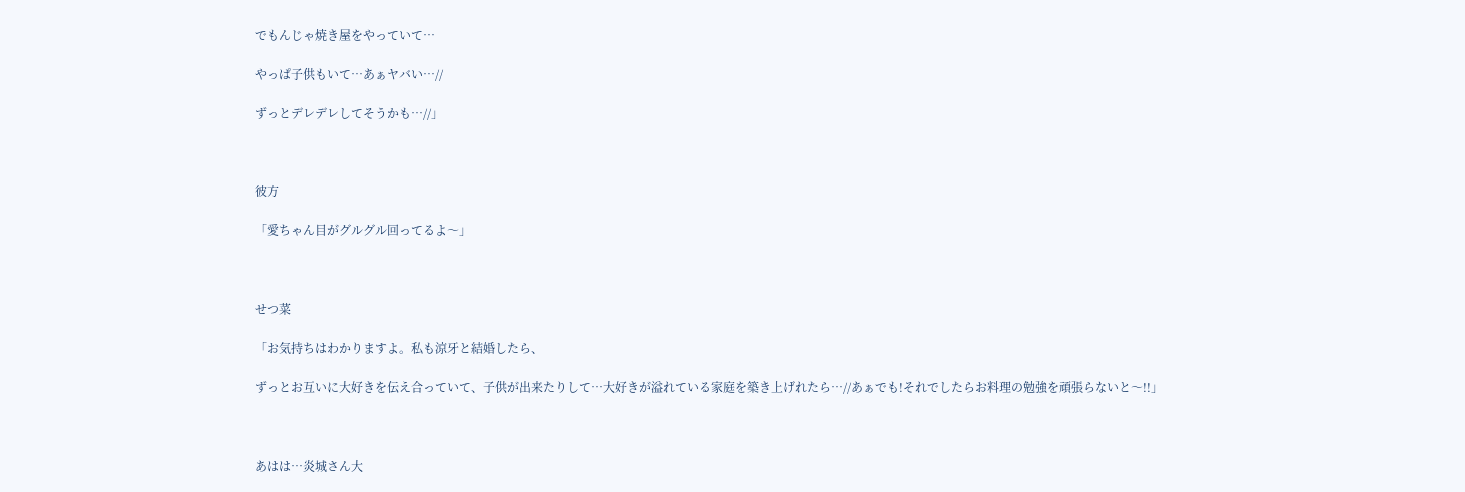でもんじゃ焼き屋をやっていて…

やっぱ子供もいて…あぁヤバい…//

ずっとデレデレしてそうかも…//」



彼方

「愛ちゃん目がグルグル回ってるよ〜」



せつ菜

「お気持ちはわかりますよ。私も涼牙と結婚したら、

ずっとお互いに大好きを伝え合っていて、子供が出来たりして…大好きが溢れている家庭を築き上げれたら…//あぁでも!それでしたらお料理の勉強を頑張らないと〜!!」



あはは…炎城さん大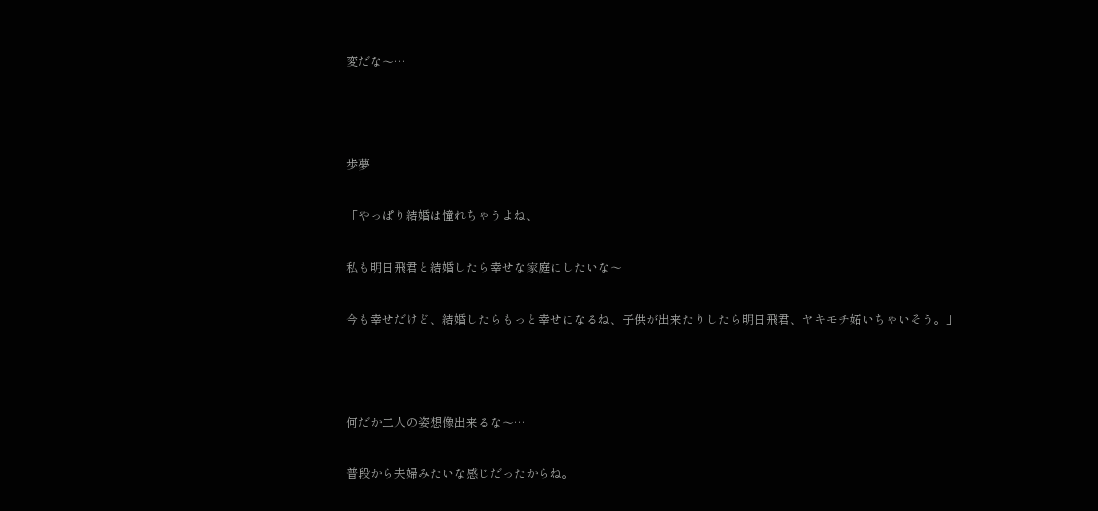変だな〜…



歩夢

「やっぱり結婚は憧れちゃうよね、

私も明日飛君と結婚したら幸せな家庭にしたいな〜

今も幸せだけど、結婚したらもっと幸せになるね、子供が出来たりしたら明日飛君、ヤキモチ妬いちゃいそう。」



何だか二人の姿想像出来るな〜…

普段から夫婦みたいな感じだったからね。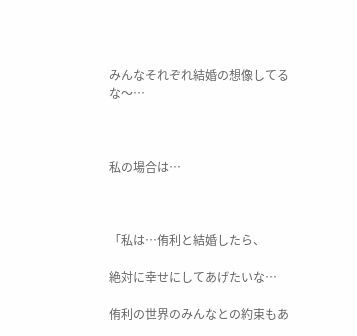みんなそれぞれ結婚の想像してるな〜…



私の場合は…



「私は…侑利と結婚したら、

絶対に幸せにしてあげたいな…

侑利の世界のみんなとの約束もあ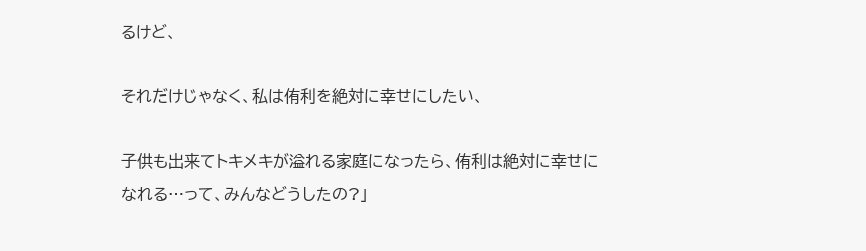るけど、

それだけじゃなく、私は侑利を絶対に幸せにしたい、

子供も出来てトキメキが溢れる家庭になったら、侑利は絶対に幸せになれる…って、みんなどうしたの?」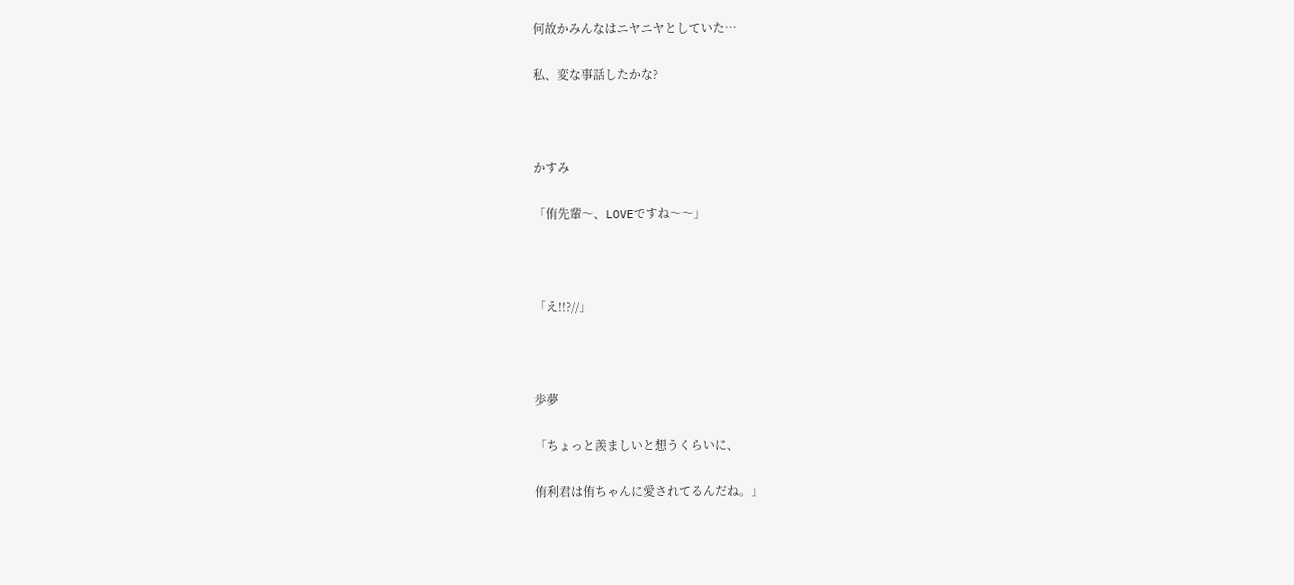何故かみんなはニヤニヤとしていた…

私、変な事話したかな?



かすみ

「侑先輩〜、LOVEですね〜〜」



「え!!?//」



歩夢

「ちょっと羨ましいと想うくらいに、

侑利君は侑ちゃんに愛されてるんだね。」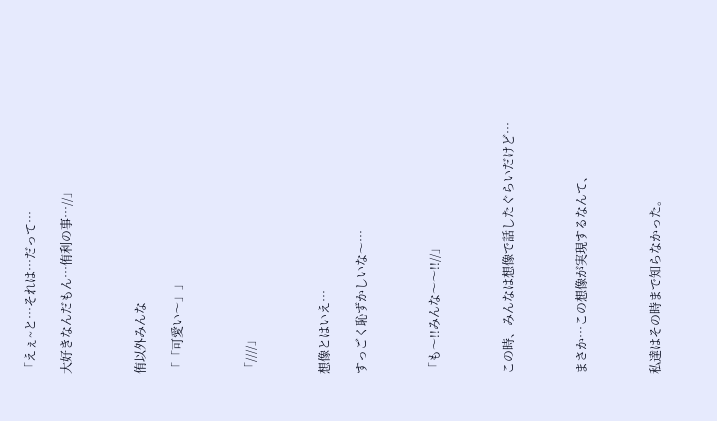「えぇ~と…それは…だって…

大好きなんだもん…侑利の事…//」



侑以外みんな

「「可愛い〜」」



「////」



想像とはいえ…

すっごく恥ずかしいな〜…



「も〜!!みんな〜〜!!//」



この時、みんなは想像で話したぐらいだけど…



まさか…この想像が実現するなんて、



私達はその時まで知らなかった。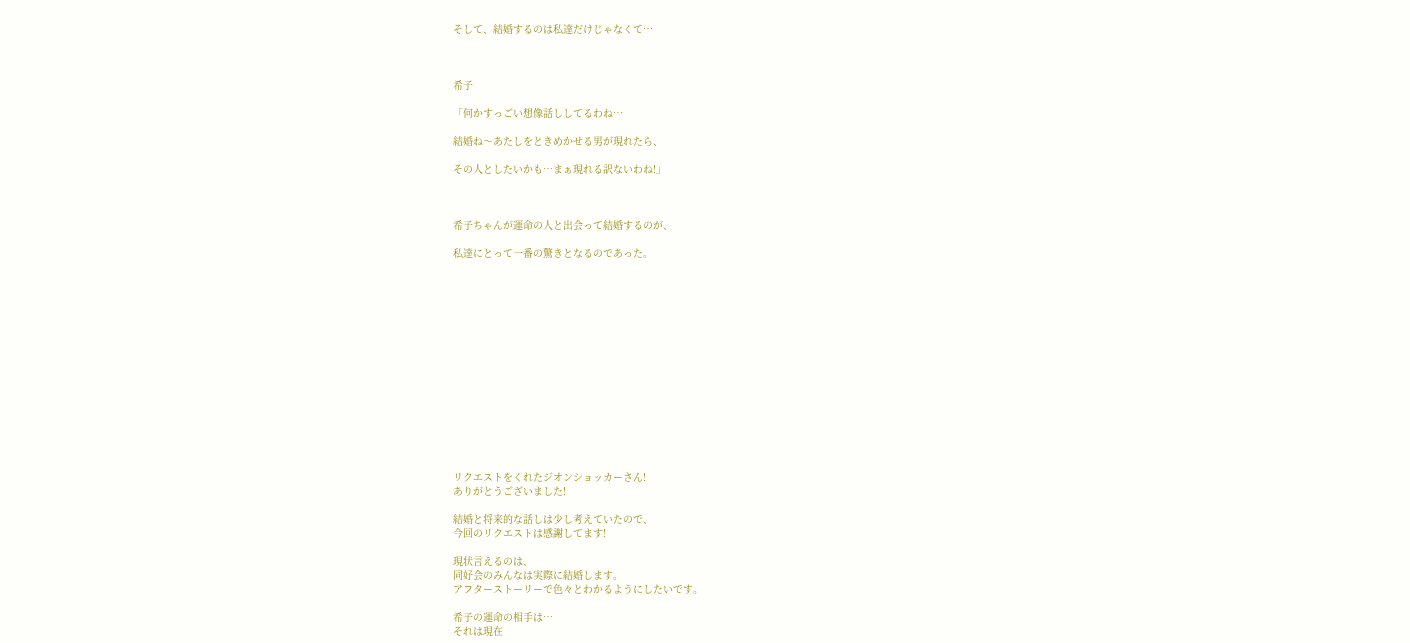そして、結婚するのは私達だけじゃなくて…



希子

「何かすっごい想像話ししてるわね…

結婚ね〜あたしをときめかせる男が現れたら、

その人としたいかも…まぁ現れる訳ないわね!」



希子ちゃんが運命の人と出会って結婚するのが、

私達にとって一番の驚きとなるのであった。















リクエストをくれたジオンショッカーさん!
ありがとうございました!

結婚と将来的な話しは少し考えていたので、
今回のリクエストは感謝してます!

現状言えるのは、
同好会のみんなは実際に結婚します。
アフターストーリーで色々とわかるようにしたいです。

希子の運命の相手は…
それは現在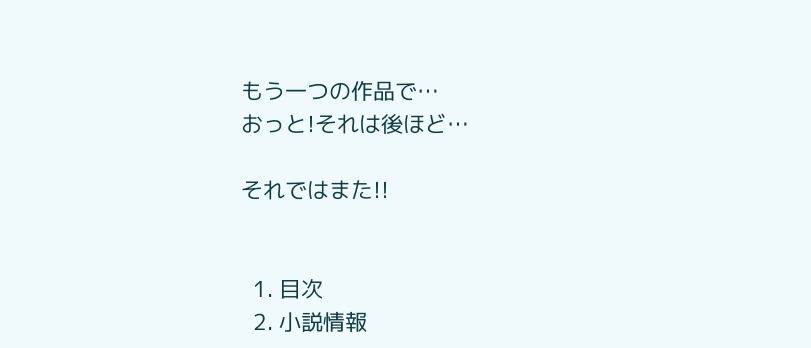もう一つの作品で…
おっと!それは後ほど…

それではまた!!


  1. 目次
  2. 小説情報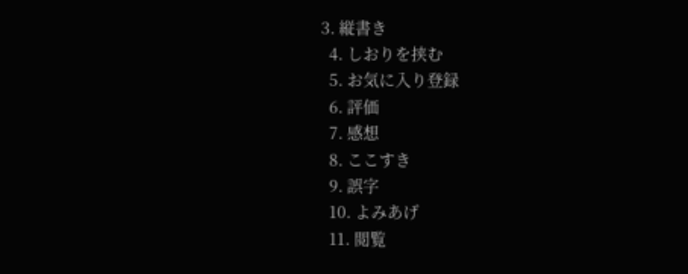3. 縦書き
  4. しおりを挟む
  5. お気に入り登録
  6. 評価
  7. 感想
  8. ここすき
  9. 誤字
  10. よみあげ
  11. 閲覧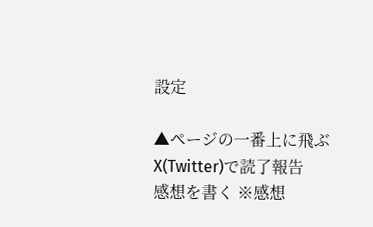設定

▲ページの一番上に飛ぶ
X(Twitter)で読了報告
感想を書く ※感想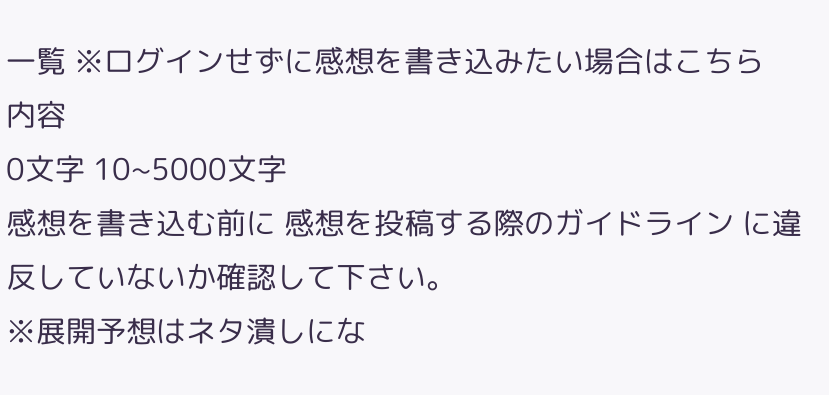一覧 ※ログインせずに感想を書き込みたい場合はこちら
内容
0文字 10~5000文字
感想を書き込む前に 感想を投稿する際のガイドライン に違反していないか確認して下さい。
※展開予想はネタ潰しにな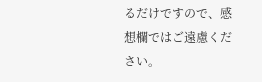るだけですので、感想欄ではご遠慮ください。